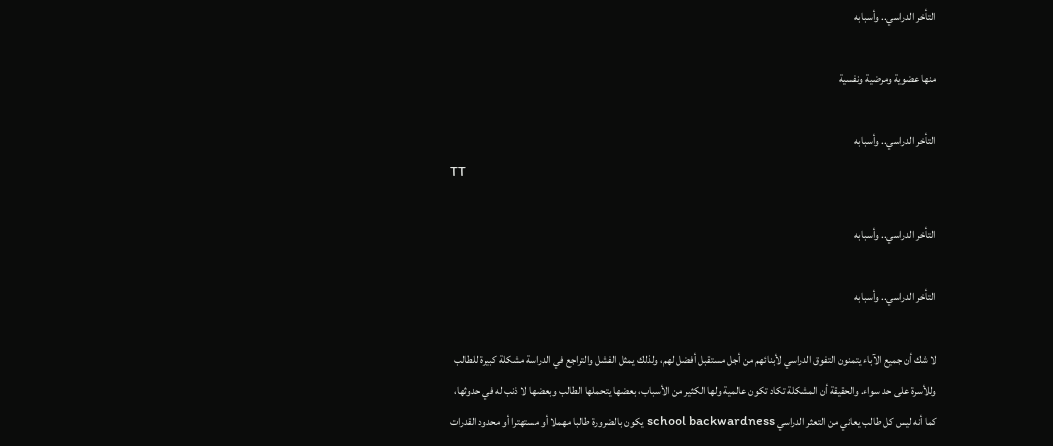التأخر الدراسي.. وأسبابه

منها عضوية ومرضية ونفسية

التأخر الدراسي.. وأسبابه
TT

التأخر الدراسي.. وأسبابه

التأخر الدراسي.. وأسبابه

لا شك أن جميع الآباء يتمنون التفوق الدراسي لأبنائهم من أجل مستقبل أفضل لهم، ولذلك يمثل الفشل والتراجع في الدراسة مشكلة كبيرة للطالب وللأسرة على حد سواء. والحقيقة أن المشكلة تكاد تكون عالمية ولها الكثير من الأسباب، بعضها يتحملها الطالب وبعضها لا ذنب له في حدوثها، كما أنه ليس كل طالب يعاني من التعثر الدراسي school backwardness يكون بالضرورة طالبا مهملا أو مستهترا أو محدود القدرات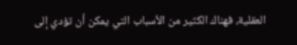العقلية، فهناك الكثير من الأسباب التي يمكن أن تؤدي إلى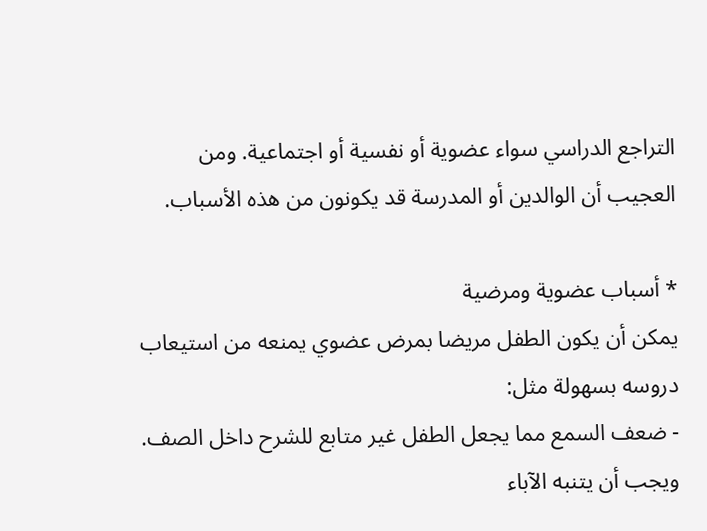التراجع الدراسي سواء عضوية أو نفسية أو اجتماعية. ومن العجيب أن الوالدين أو المدرسة قد يكونون من هذه الأسباب.

* أسباب عضوية ومرضية
يمكن أن يكون الطفل مريضا بمرض عضوي يمنعه من استيعاب دروسه بسهولة مثل:
- ضعف السمع مما يجعل الطفل غير متابع للشرح داخل الصف. ويجب أن يتنبه الآباء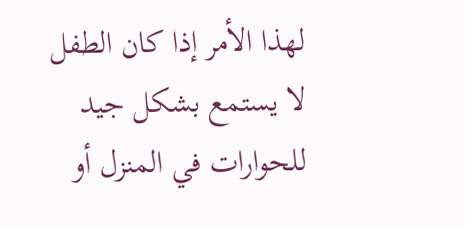لهذا الأمر إذا كان الطفل لا يستمع بشكل جيد للحوارات في المنزل أو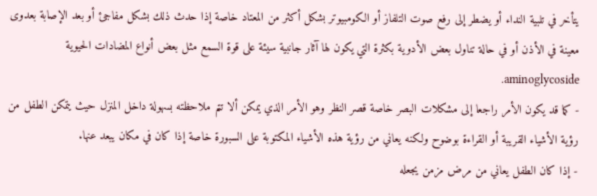يتأخر في تلبية النداء أو يضطر إلى رفع صوت التلفاز أو الكومبيوتر بشكل أكثر من المعتاد خاصة إذا حدث ذلك بشكل مفاجئ أو بعد الإصابة بعدوى معينة في الأذن أو في حالة تناول بعض الأدوية بكثرة التي يكون لها آثار جانبية سيئة على قوة السمع مثل بعض أنواع المضادات الحيوية aminoglycoside.
- كما قد يكون الأمر راجعا إلى مشكلات البصر خاصة قصر النظر وهو الأمر الذي يمكن ألا تتم ملاحظته بسهولة داخل المنزل حيث يتمكن الطفل من رؤية الأشياء القريبة أو القراءة بوضوح ولكنه يعاني من رؤية هذه الأشياء المكتوبة على السبورة خاصة إذا كان في مكان يبعد عنها.
- إذا كان الطفل يعاني من مرض مزمن يجعله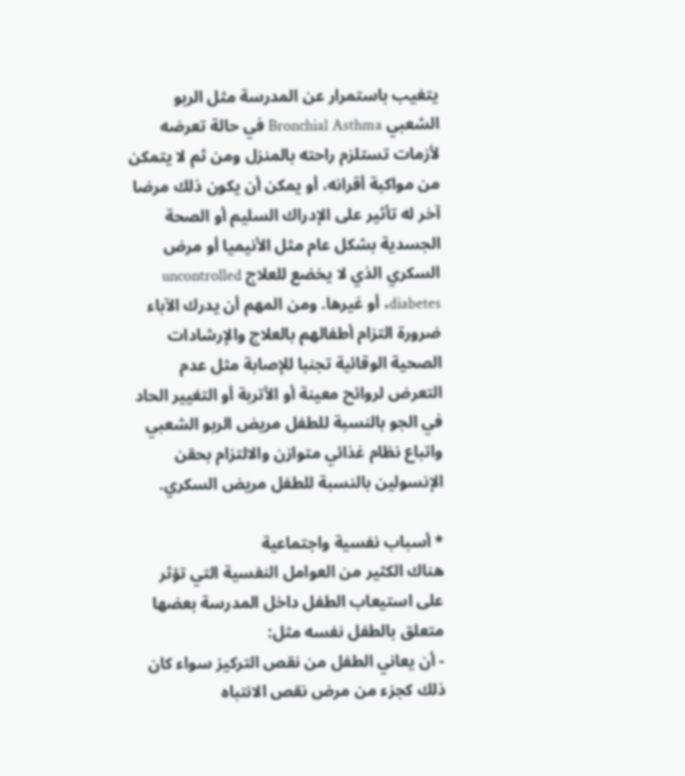يتغيب باستمرار عن المدرسة مثل الربو الشعبي Bronchial Asthma في حالة تعرضه لأزمات تستلزم راحته بالمنزل ومن ثم لا يتمكن من مواكبة أقرانه، أو يمكن أن يكون ذلك مرضا آخر له تأثير على الإدراك السليم أو الصحة الجسدية بشكل عام مثل الأنيميا أو مرض السكري الذي لا يخضع للعلاج uncontrolled diabetes، أو غيرها. ومن المهم أن يدرك الآباء ضرورة التزام أطفالهم بالعلاج والإرشادات الصحية الوقائية تجنبا للإصابة مثل عدم التعرض لروائح معينة أو الأتربة أو التغيير الحاد في الجو بالنسبة للطفل مريض الربو الشعبي واتباع نظام غذائي متوازن والالتزام بحقن الإنسولين بالنسبة للطفل مريض السكري.

* أسباب نفسية واجتماعية
هناك الكثير من العوامل النفسية التي تؤثر على استيعاب الطفل داخل المدرسة بعضها متعلق بالطفل نفسه مثل:
- أن يعاني الطفل من نقص التركيز سواء كان ذلك كجزء من مرض نقص الانتباه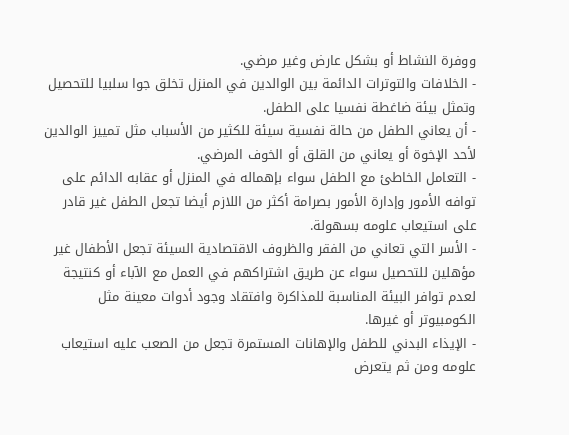ووفرة النشاط أو بشكل عارض وغير مرضي.
- الخلافات والتوترات الدائمة بين الوالدين في المنزل تخلق جوا سلبيا للتحصيل وتمثل بيئة ضاغطة نفسيا على الطفل.
- أن يعاني الطفل من حالة نفسية سيئة للكثير من الأسباب مثل تمييز الوالدين لأحد الإخوة أو يعاني من القلق أو الخوف المرضي.
- التعامل الخاطئ مع الطفل سواء بإهماله في المنزل أو عقابه الدائم على توافه الأمور وإدارة الأمور بصرامة أكثر من اللازم أيضا تجعل الطفل غير قادر على استيعاب علومه بسهولة.
- الأسر التي تعاني من الفقر والظروف الاقتصادية السيئة تجعل الأطفال غير مؤهلين للتحصيل سواء عن طريق اشتراكهم في العمل مع الآباء أو كنتيجة لعدم توافر البيئة المناسبة للمذاكرة وافتقاد وجود أدوات معينة مثل الكومبيوتر أو غيرها.
- الإيذاء البدني للطفل والإهانات المستمرة تجعل من الصعب عليه استيعاب علومه ومن ثم يتعرض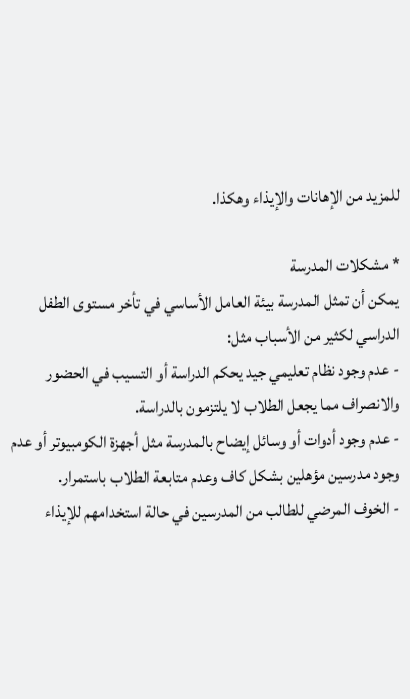للمزيد من الإهانات والإيذاء وهكذا.

* مشكلات المدرسة
يمكن أن تمثل المدرسة بيئة العامل الأساسي في تأخر مستوى الطفل الدراسي لكثير من الأسباب مثل:
- عدم وجود نظام تعليمي جيد يحكم الدراسة أو التسيب في الحضور والانصراف مما يجعل الطلاب لا يلتزمون بالدراسة.
- عدم وجود أدوات أو وسائل إيضاح بالمدرسة مثل أجهزة الكومبيوتر أو عدم وجود مدرسين مؤهلين بشكل كاف وعدم متابعة الطلاب باستمرار.
- الخوف المرضي للطالب من المدرسين في حالة استخدامهم للإيذاء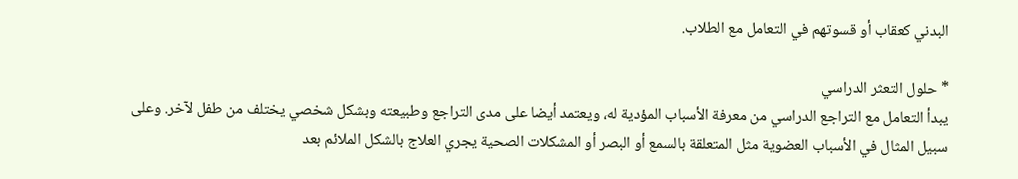البدني كعقاب أو قسوتهم في التعامل مع الطلاب.

* حلول التعثر الدراسي
يبدأ التعامل مع التراجع الدراسي من معرفة الأسباب المؤدية له، ويعتمد أيضا على مدى التراجع وطبيعته وبشكل شخصي يختلف من طفل لآخر. وعلى سبيل المثال في الأسباب العضوية مثل المتعلقة بالسمع أو البصر أو المشكلات الصحية يجري العلاج بالشكل الملائم بعد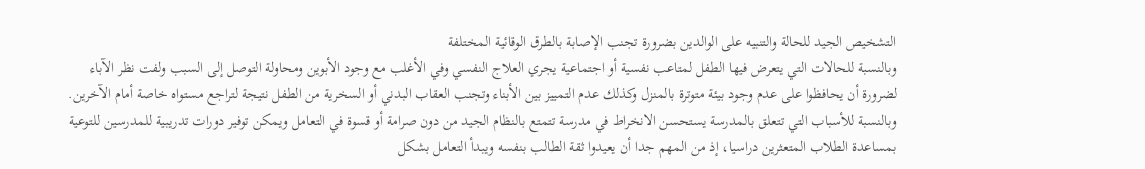التشخيص الجيد للحالة والتنبيه على الوالدين بضرورة تجنب الإصابة بالطرق الوقائية المختلفة
وبالنسبة للحالات التي يتعرض فيها الطفل لمتاعب نفسية أو اجتماعية يجري العلاج النفسي وفي الأغلب مع وجود الأبوين ومحاولة التوصل إلى السبب ولفت نظر الآباء لضرورة أن يحافظوا على عدم وجود بيئة متوترة بالمنزل وكذلك عدم التمييز بين الأبناء وتجنب العقاب البدني أو السخرية من الطفل نتيجة لتراجع مستواه خاصة أمام الآخرين.
وبالنسبة للأسباب التي تتعلق بالمدرسة يستحسن الانخراط في مدرسة تتمتع بالنظام الجيد من دون صرامة أو قسوة في التعامل ويمكن توفير دورات تدريبية للمدرسين للتوعية بمساعدة الطلاب المتعثرين دراسيا، إذ من المهم جدا أن يعيدوا ثقة الطالب بنفسه ويبدأ التعامل بشكل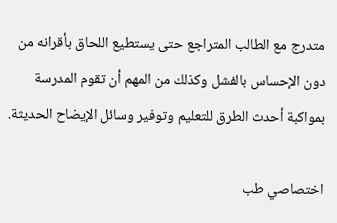متدرج مع الطالب المتراجع حتى يستطيع اللحاق بأقرانه من دون الإحساس بالفشل وكذلك من المهم أن تقوم المدرسة بمواكبة أحدث الطرق للتعليم وتوفير وسائل الإيضاح الحديثة.

اختصاصي طب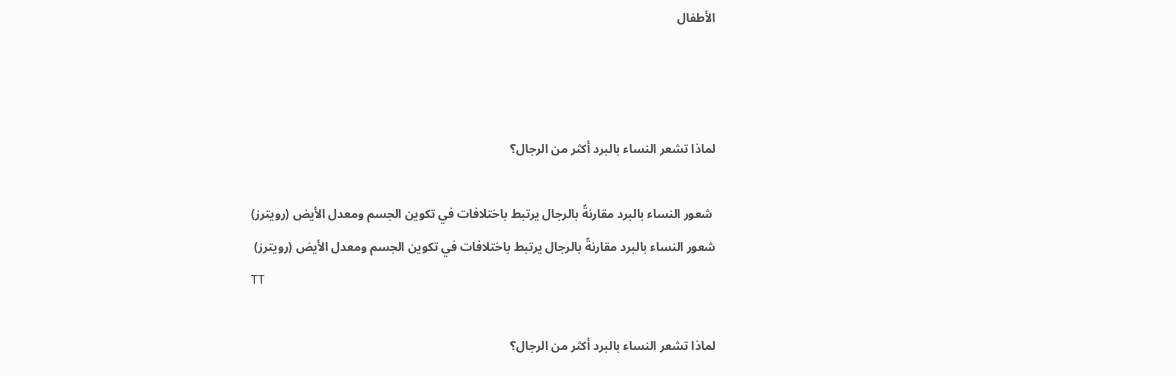الأطفال



لماذا تشعر النساء بالبرد أكثر من الرجال؟

 شعور النساء بالبرد مقارنةً بالرجال يرتبط باختلافات في تكوين الجسم ومعدل الأيض (رويترز)
شعور النساء بالبرد مقارنةً بالرجال يرتبط باختلافات في تكوين الجسم ومعدل الأيض (رويترز)
TT

لماذا تشعر النساء بالبرد أكثر من الرجال؟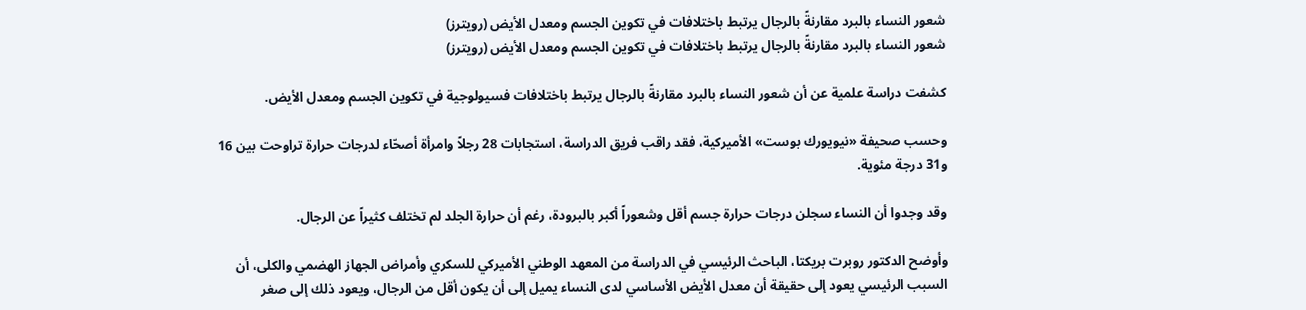شعور النساء بالبرد مقارنةً بالرجال يرتبط باختلافات في تكوين الجسم ومعدل الأيض (رويترز)
شعور النساء بالبرد مقارنةً بالرجال يرتبط باختلافات في تكوين الجسم ومعدل الأيض (رويترز)

كشفت دراسة علمية عن أن شعور النساء بالبرد مقارنةً بالرجال يرتبط باختلافات فسيولوجية في تكوين الجسم ومعدل الأيض.

وحسب صحيفة «نيويورك بوست» الأميركية، فقد راقب فريق الدراسة، استجابات 28 رجلاً وامرأة أصحّاء لدرجات حرارة تراوحت بين 16 و31 درجة مئوية.

وقد وجدوا أن النساء سجلن درجات حرارة جسم أقل وشعوراً أكبر بالبرودة، رغم أن حرارة الجلد لم تختلف كثيراً عن الرجال.

وأوضح الدكتور روبرت بريكتا، الباحث الرئيسي في الدراسة من المعهد الوطني الأميركي للسكري وأمراض الجهاز الهضمي والكلى، أن السبب الرئيسي يعود إلى حقيقة أن معدل الأيض الأساسي لدى النساء يميل إلى أن يكون أقل من الرجال، ويعود ذلك إلى صغر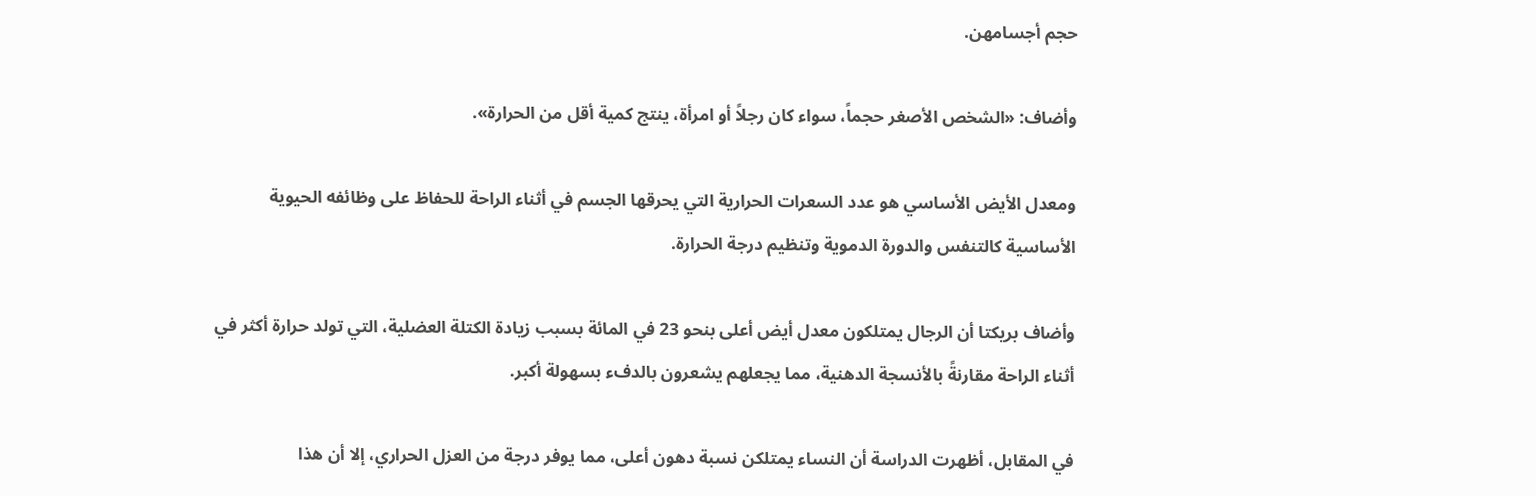حجم أجسامهن.

وأضاف: «الشخص الأصغر حجماً، سواء كان رجلاً أو امرأة، ينتج كمية أقل من الحرارة».

ومعدل الأيض الأساسي هو عدد السعرات الحرارية التي يحرقها الجسم في أثناء الراحة للحفاظ على وظائفه الحيوية الأساسية كالتنفس والدورة الدموية وتنظيم درجة الحرارة.

وأضاف بريكتا أن الرجال يمتلكون معدل أيض أعلى بنحو 23 في المائة بسبب زيادة الكتلة العضلية، التي تولد حرارة أكثر في أثناء الراحة مقارنةً بالأنسجة الدهنية، مما يجعلهم يشعرون بالدفء بسهولة أكبر.

في المقابل، أظهرت الدراسة أن النساء يمتلكن نسبة دهون أعلى، مما يوفر درجة من العزل الحراري، إلا أن هذا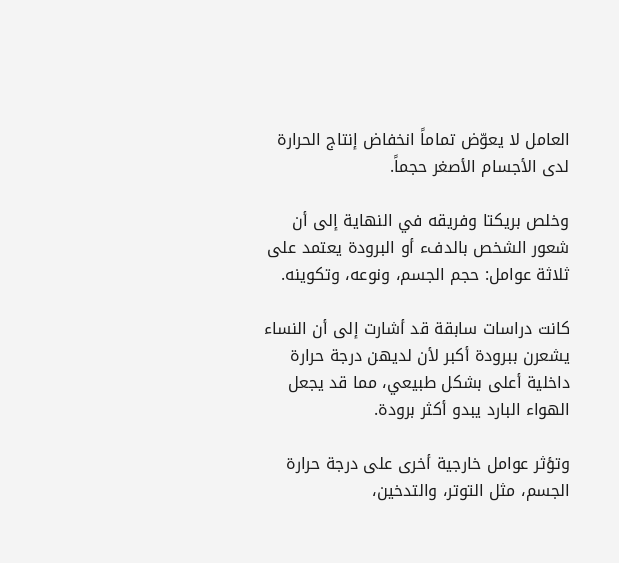العامل لا يعوّض تماماً انخفاض إنتاج الحرارة لدى الأجسام الأصغر حجماً.

وخلص بريكتا وفريقه في النهاية إلى أن شعور الشخص بالدفء أو البرودة يعتمد على ثلاثة عوامل: حجم الجسم، ونوعه، وتكوينه.

كانت دراسات سابقة قد أشارت إلى أن النساء يشعرن ببرودة أكبر لأن لديهن درجة حرارة داخلية أعلى بشكل طبيعي، مما قد يجعل الهواء البارد يبدو أكثر برودة.

وتؤثر عوامل خارجية أخرى على درجة حرارة الجسم، مثل التوتر، والتدخين،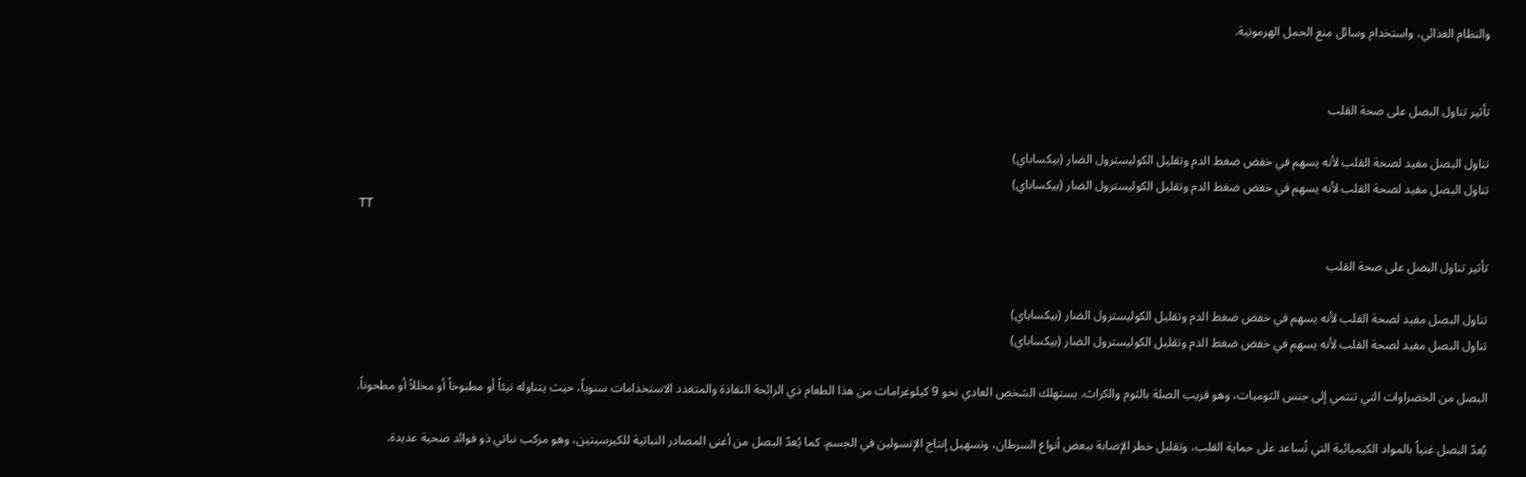والنظام الغذائي، واستخدام وسائل منع الحمل الهرمونية.


تأثير تناول البصل على صحة القلب

تناول البصل مفيد لصحة القلب لأنه يسهم في خفض ضغط الدم وتقليل الكوليسترول الضار (بيكساباي)
تناول البصل مفيد لصحة القلب لأنه يسهم في خفض ضغط الدم وتقليل الكوليسترول الضار (بيكساباي)
TT

تأثير تناول البصل على صحة القلب

تناول البصل مفيد لصحة القلب لأنه يسهم في خفض ضغط الدم وتقليل الكوليسترول الضار (بيكساباي)
تناول البصل مفيد لصحة القلب لأنه يسهم في خفض ضغط الدم وتقليل الكوليسترول الضار (بيكساباي)

البصل من الخضراوات التي تنتمي إلى جنس الثوميات، وهو قريب الصلة بالثوم والكراث. يستهلك الشخص العادي نحو 9 كيلوغرامات من هذا الطعام ذي الرائحة النفاذة والمتعدد الاستخدامات سنوياً، حيث يتناوله نيئاً أو مطبوخاً أو مخللاً أو مطحوناً.

يُعدّ البصل غنياً بالمواد الكيميائية التي تُساعد على حماية القلب، وتقليل خطر الإصابة ببعض أنواع السرطان، وتسهيل إنتاج الإنسولين في الجسم. كما يُعدّ البصل من أغنى المصادر النباتية للكيرسيتين، وهو مركب نباتي ذو فوائد صحية عديدة.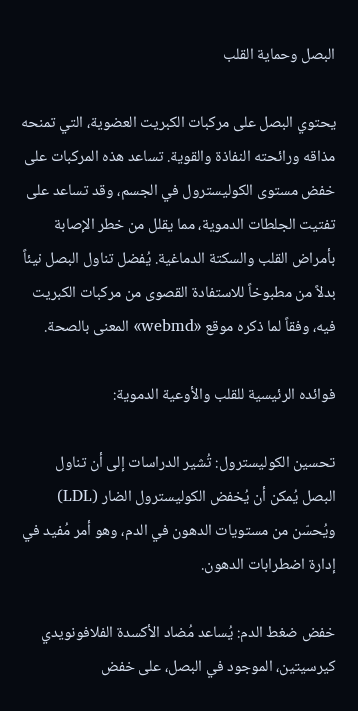البصل وحماية القلب

يحتوي البصل على مركبات الكبريت العضوية، التي تمنحه مذاقه ورائحته النفاذة والقوية. تساعد هذه المركبات على خفض مستوى الكوليسترول في الجسم، وقد تساعد على تفتيت الجلطات الدموية، مما يقلل من خطر الإصابة بأمراض القلب والسكتة الدماغية. يُفضل تناول البصل نيئاً بدلاً من مطبوخاً للاستفادة القصوى من مركبات الكبريت فيه، وفقاً لما ذكره موقع «webmd» المعنى بالصحة.

فوائده الرئيسية للقلب والأوعية الدموية:

تحسين الكوليسترول: تُشير الدراسات إلى أن تناول البصل يُمكن أن يُخفض الكوليسترول الضار (LDL) ويُحسّن من مستويات الدهون في الدم، وهو أمر مُفيد في إدارة اضطرابات الدهون.

خفض ضغط الدم: يُساعد مُضاد الأكسدة الفلافونويدي كيرسيتين، الموجود في البصل، على خفض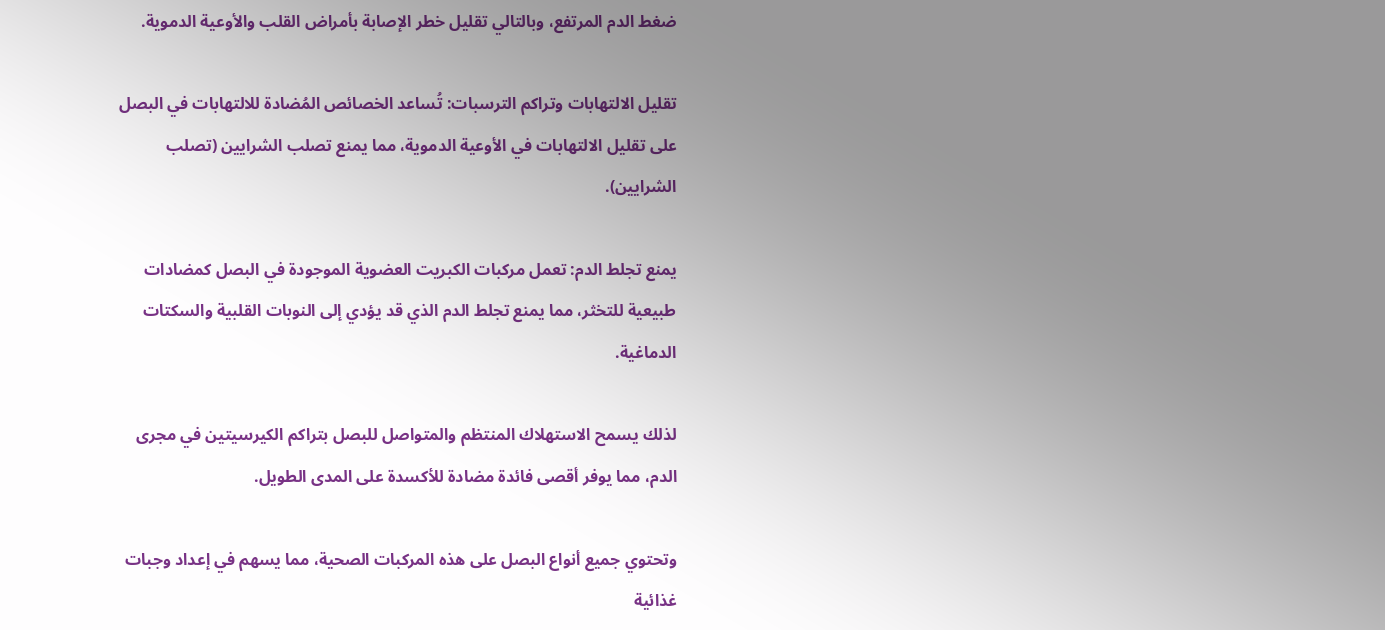ضغط الدم المرتفع، وبالتالي تقليل خطر الإصابة بأمراض القلب والأوعية الدموية.

تقليل الالتهابات وتراكم الترسبات: تُساعد الخصائص المُضادة للالتهابات في البصل على تقليل الالتهابات في الأوعية الدموية، مما يمنع تصلب الشرايين (تصلب الشرايين).

يمنع تجلط الدم: تعمل مركبات الكبريت العضوية الموجودة في البصل كمضادات طبيعية للتخثر، مما يمنع تجلط الدم الذي قد يؤدي إلى النوبات القلبية والسكتات الدماغية.

لذلك يسمح الاستهلاك المنتظم والمتواصل للبصل بتراكم الكيرسيتين في مجرى الدم، مما يوفر أقصى فائدة مضادة للأكسدة على المدى الطويل.

وتحتوي جميع أنواع البصل على هذه المركبات الصحية، مما يسهم في إعداد وجبات غذائية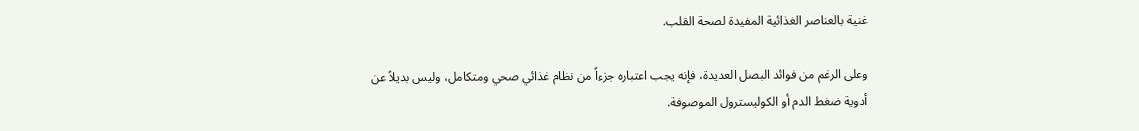غنية بالعناصر الغذائية المفيدة لصحة القلب.

وعلى الرغم من فوائد البصل العديدة، فإنه يجب اعتباره جزءاً من نظام غذائي صحي ومتكامل، وليس بديلاً عن أدوية ضغط الدم أو الكوليسترول الموصوفة.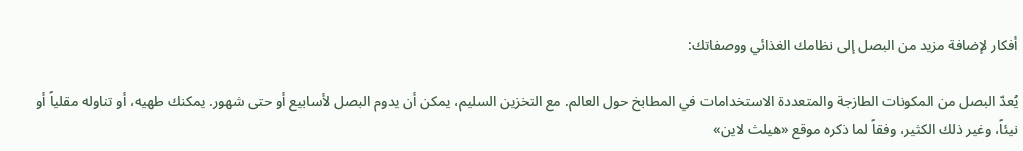أفكار لإضافة مزيد من البصل إلى نظامك الغذائي ووصفاتك:

يُعدّ البصل من المكونات الطازجة والمتعددة الاستخدامات في المطابخ حول العالم. مع التخزين السليم، يمكن أن يدوم البصل لأسابيع أو حتى شهور. يمكنك طهيه، أو تناوله مقلياً أو نيئاً، وغير ذلك الكثير، وفقاً لما ذكره موقع «هيلث لاين»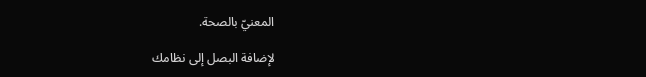المعنيّ بالصحة.

لإضافة البصل إلى نظامك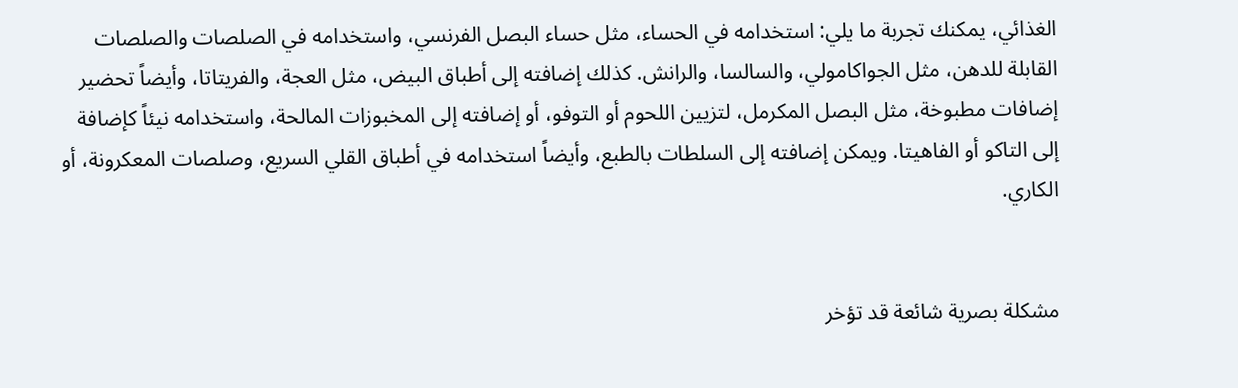الغذائي، يمكنك تجربة ما يلي: استخدامه في الحساء، مثل حساء البصل الفرنسي، واستخدامه في الصلصات والصلصات القابلة للدهن، مثل الجواكامولي، والسالسا، والرانش. كذلك إضافته إلى أطباق البيض، مثل العجة، والفريتاتا، وأيضاً تحضير إضافات مطبوخة، مثل البصل المكرمل، لتزيين اللحوم أو التوفو، أو إضافته إلى المخبوزات المالحة، واستخدامه نيئاً كإضافة إلى التاكو أو الفاهيتا. ويمكن إضافته إلى السلطات بالطبع، وأيضاً استخدامه في أطباق القلي السريع، وصلصات المعكرونة، أو الكاري.


مشكلة بصرية شائعة قد تؤخر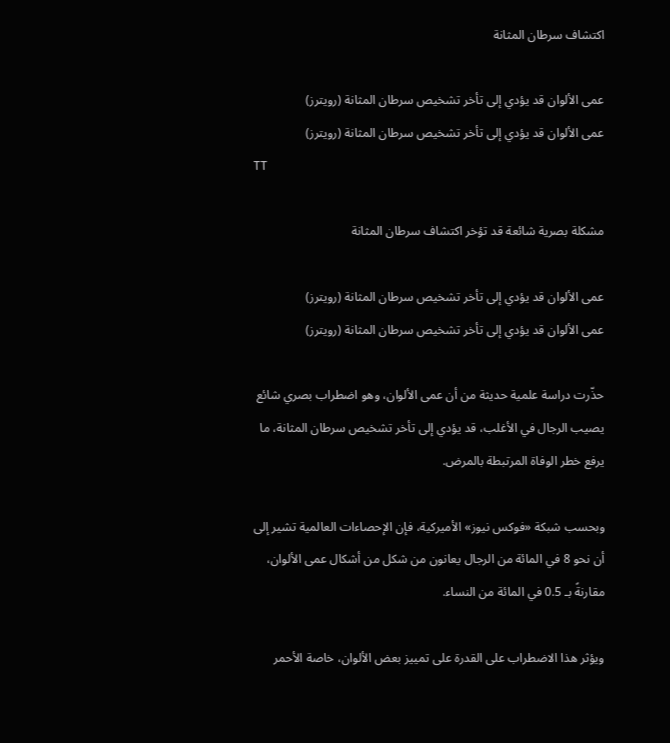اكتشاف سرطان المثانة

عمى الألوان قد يؤدي إلى تأخر تشخيص سرطان المثانة (رويترز)
عمى الألوان قد يؤدي إلى تأخر تشخيص سرطان المثانة (رويترز)
TT

مشكلة بصرية شائعة قد تؤخر اكتشاف سرطان المثانة

عمى الألوان قد يؤدي إلى تأخر تشخيص سرطان المثانة (رويترز)
عمى الألوان قد يؤدي إلى تأخر تشخيص سرطان المثانة (رويترز)

حذّرت دراسة علمية حديثة من أن عمى الألوان، وهو اضطراب بصري شائع يصيب الرجال في الأغلب، قد يؤدي إلى تأخر تشخيص سرطان المثانة، ما يرفع خطر الوفاة المرتبطة بالمرض.

وبحسب شبكة «فوكس نيوز» الأميركية، فإن الإحصاءات العالمية تشير إلى أن نحو 8 في المائة من الرجال يعانون من شكل من أشكال عمى الألوان، مقارنةً بـ 0.5 في المائة من النساء.

ويؤثر هذا الاضطراب على القدرة على تمييز بعض الألوان، خاصة الأحمر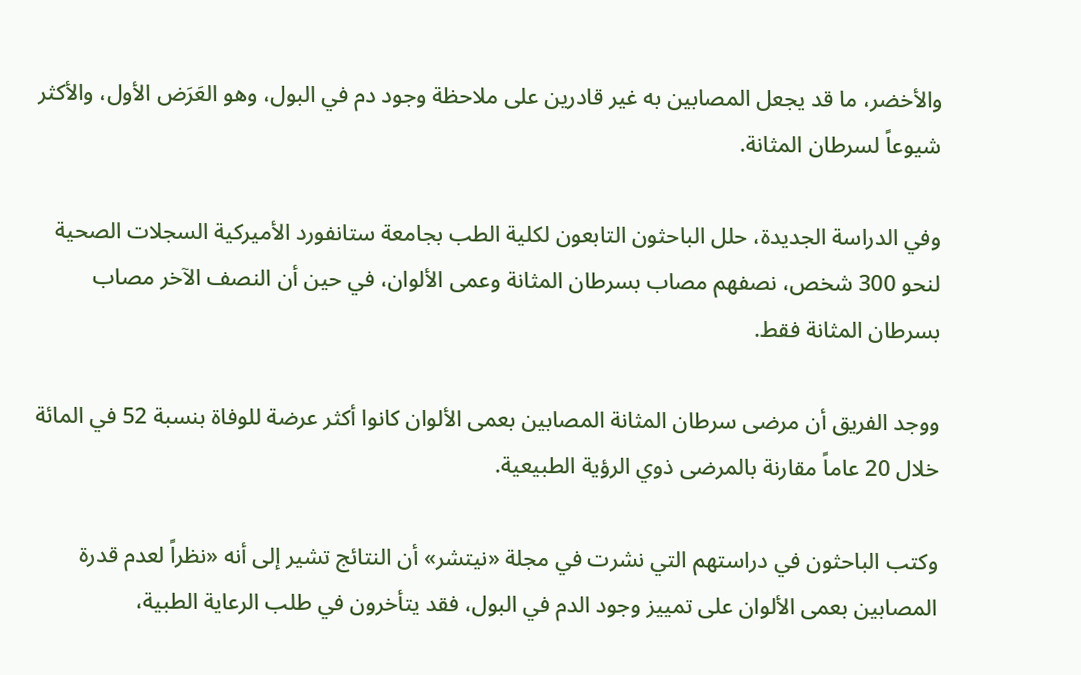والأخضر، ما قد يجعل المصابين به غير قادرين على ملاحظة وجود دم في البول، وهو العَرَض الأول، والأكثر شيوعاً لسرطان المثانة.

وفي الدراسة الجديدة، حلل الباحثون التابعون لكلية الطب بجامعة ستانفورد الأميركية السجلات الصحية لنحو 300 شخص، نصفهم مصاب بسرطان المثانة وعمى الألوان، في حين أن النصف الآخر مصاب بسرطان المثانة فقط.

ووجد الفريق أن مرضى سرطان المثانة المصابين بعمى الألوان كانوا أكثر عرضة للوفاة بنسبة 52 في المائة خلال 20 عاماً مقارنة بالمرضى ذوي الرؤية الطبيعية.

وكتب الباحثون في دراستهم التي نشرت في مجلة «نيتشر» أن النتائج تشير إلى أنه «نظراً لعدم قدرة المصابين بعمى الألوان على تمييز وجود الدم في البول، فقد يتأخرون في طلب الرعاية الطبية،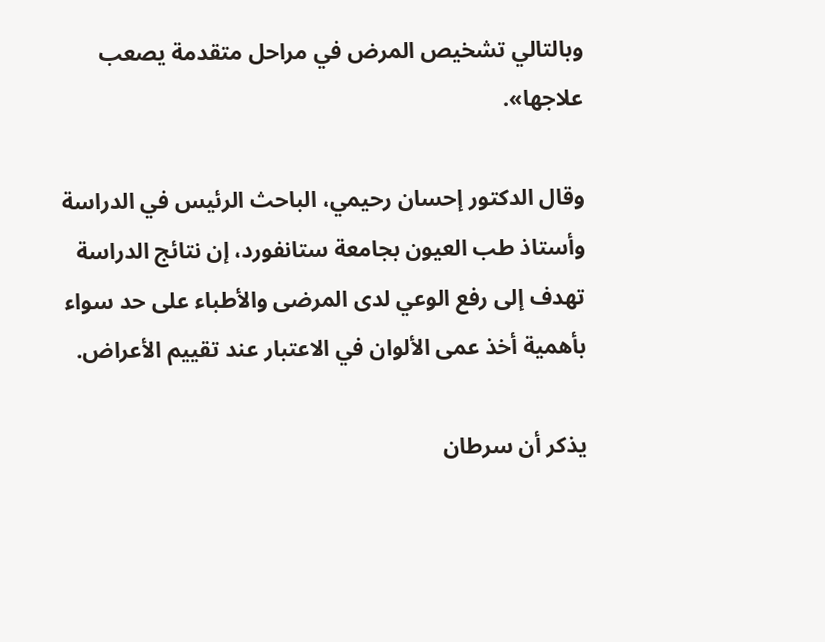وبالتالي تشخيص المرض في مراحل متقدمة يصعب علاجها».

وقال الدكتور إحسان رحيمي، الباحث الرئيس في الدراسة وأستاذ طب العيون بجامعة ستانفورد، إن نتائج الدراسة تهدف إلى رفع الوعي لدى المرضى والأطباء على حد سواء بأهمية أخذ عمى الألوان في الاعتبار عند تقييم الأعراض.

يذكر أن سرطان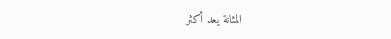المثانة يعد أكثر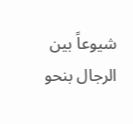شيوعاً بين الرجال بنحو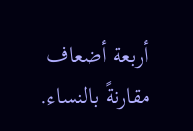أربعة أضعاف مقارنةً بالنساء.